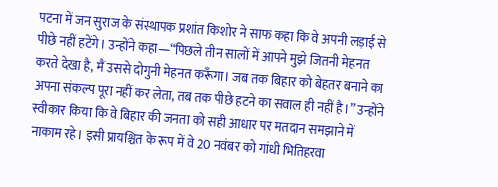पटना में जन सुराज के संस्थापक प्रशांत किशोर ने साफ कहा कि वे अपनी लड़ाई से पीछे नहीं हटेंगे। उन्होंने कहा—“पिछले तीन सालों में आपने मुझे जितनी मेहनत करते देखा है, मैं उससे दोगुनी मेहनत करूँगा। जब तक बिहार को बेहतर बनाने का अपना संकल्प पूरा नहीं कर लेता, तब तक पीछे हटने का सवाल ही नहीं है।” उन्होंने स्वीकार किया कि वे बिहार की जनता को सही आधार पर मतदान समझाने में नाकाम रहे। इसी प्रायश्चित के रूप में वे 20 नवंबर को गांधी भितिहरवा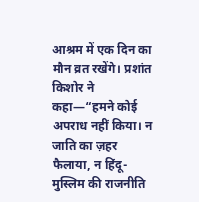आश्रम में एक दिन का मौन व्रत रखेंगे। प्रशांत किशोर ने कहा—“हमने कोई अपराध नहीं किया। न जाति का ज़हर फैलाया, न हिंदू-मुस्लिम की राजनीति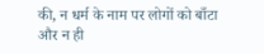की, न धर्म के नाम पर लोगों को बाँटा और न ही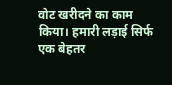वोट खरीदने का काम किया। हमारी लड़ाई सिर्फ एक बेहतर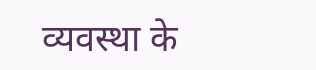व्यवस्था के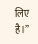लिए है।”